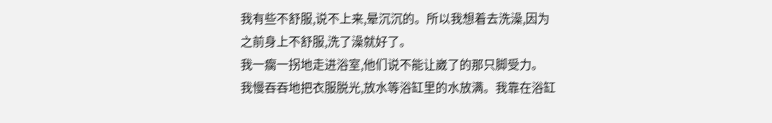我有些不舒服,说不上来,晕沉沉的。所以我想着去洗澡,因为之前身上不舒服,洗了澡就好了。
我一瘸一拐地走进浴室,他们说不能让崴了的那只脚受力。
我慢吞吞地把衣服脱光,放水等浴缸里的水放满。我靠在浴缸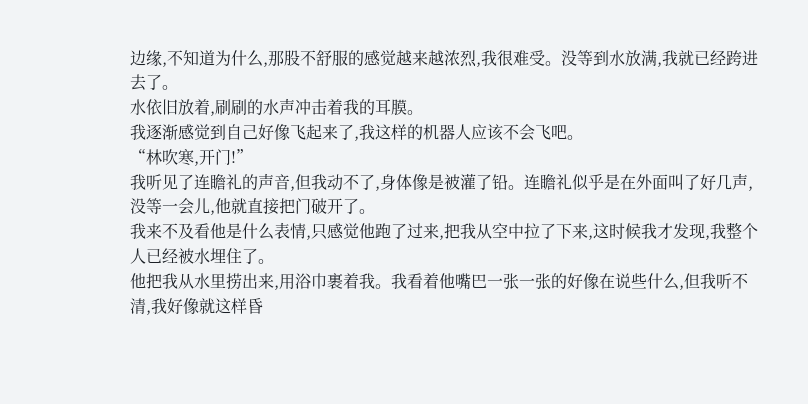边缘,不知道为什么,那股不舒服的感觉越来越浓烈,我很难受。没等到水放满,我就已经跨进去了。
水依旧放着,刷刷的水声冲击着我的耳膜。
我逐渐感觉到自己好像飞起来了,我这样的机器人应该不会飞吧。
“林吹寒,开门!”
我听见了连瞻礼的声音,但我动不了,身体像是被灌了铅。连瞻礼似乎是在外面叫了好几声,没等一会儿,他就直接把门破开了。
我来不及看他是什么表情,只感觉他跑了过来,把我从空中拉了下来,这时候我才发现,我整个人已经被水埋住了。
他把我从水里捞出来,用浴巾裹着我。我看着他嘴巴一张一张的好像在说些什么,但我听不清,我好像就这样昏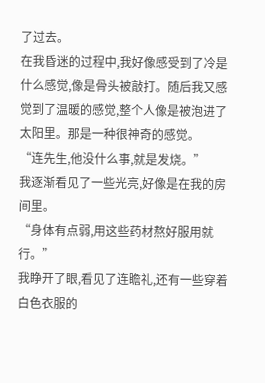了过去。
在我昏迷的过程中,我好像感受到了冷是什么感觉,像是骨头被敲打。随后我又感觉到了温暖的感觉,整个人像是被泡进了太阳里。那是一种很神奇的感觉。
“连先生,他没什么事,就是发烧。”
我逐渐看见了一些光亮,好像是在我的房间里。
“身体有点弱,用这些药材熬好服用就行。”
我睁开了眼,看见了连瞻礼,还有一些穿着白色衣服的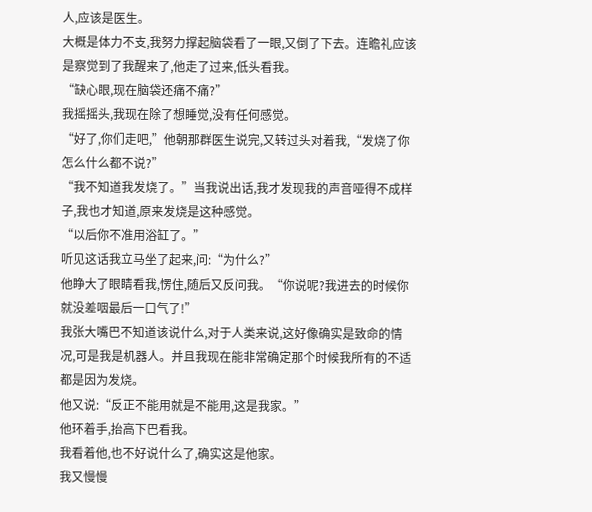人,应该是医生。
大概是体力不支,我努力撑起脑袋看了一眼,又倒了下去。连瞻礼应该是察觉到了我醒来了,他走了过来,低头看我。
“缺心眼,现在脑袋还痛不痛?”
我摇摇头,我现在除了想睡觉,没有任何感觉。
“好了,你们走吧,”他朝那群医生说完,又转过头对着我,“发烧了你怎么什么都不说?”
“我不知道我发烧了。”当我说出话,我才发现我的声音哑得不成样子,我也才知道,原来发烧是这种感觉。
“以后你不准用浴缸了。”
听见这话我立马坐了起来,问:“为什么?”
他睁大了眼睛看我,愣住,随后又反问我。“你说呢?我进去的时候你就没差咽最后一口气了!”
我张大嘴巴不知道该说什么,对于人类来说,这好像确实是致命的情况,可是我是机器人。并且我现在能非常确定那个时候我所有的不适都是因为发烧。
他又说:“反正不能用就是不能用,这是我家。”
他环着手,抬高下巴看我。
我看着他,也不好说什么了,确实这是他家。
我又慢慢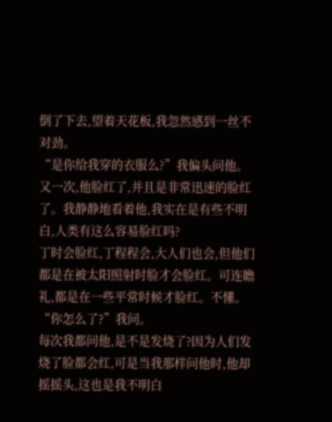倒了下去,望着天花板,我忽然感到一丝不对劲。
“是你给我穿的衣服么?”我偏头问他。
又一次,他脸红了,并且是非常迅速的脸红了。我静静地看着他,我实在是有些不明白,人类有这么容易脸红吗?
丁时会脸红,丁程程会,大人们也会,但他们都是在被太阳照射时脸才会脸红。可连瞻礼,都是在一些平常时候才脸红。不懂。
“你怎么了?”我问。
每次我都问他,是不是发烧了?因为人们发烧了脸都会红,可是当我那样问他时,他却摇摇头,这也是我不明白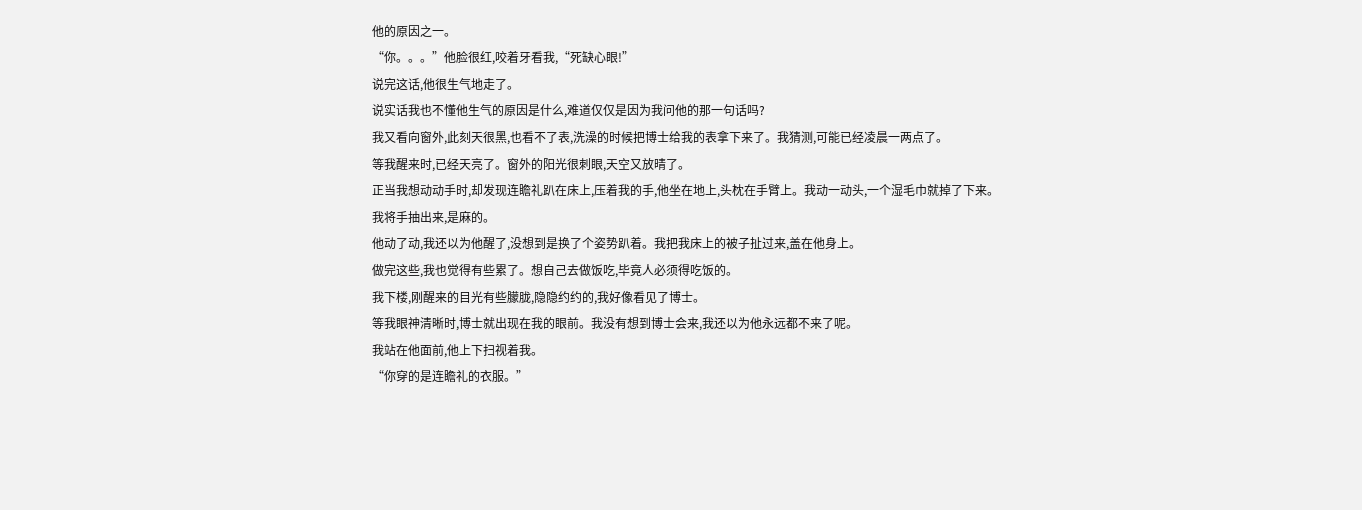他的原因之一。
“你。。。”他脸很红,咬着牙看我,“死缺心眼!”
说完这话,他很生气地走了。
说实话我也不懂他生气的原因是什么,难道仅仅是因为我问他的那一句话吗?
我又看向窗外,此刻天很黑,也看不了表,洗澡的时候把博士给我的表拿下来了。我猜测,可能已经凌晨一两点了。
等我醒来时,已经天亮了。窗外的阳光很刺眼,天空又放晴了。
正当我想动动手时,却发现连瞻礼趴在床上,压着我的手,他坐在地上,头枕在手臂上。我动一动头,一个湿毛巾就掉了下来。
我将手抽出来,是麻的。
他动了动,我还以为他醒了,没想到是换了个姿势趴着。我把我床上的被子扯过来,盖在他身上。
做完这些,我也觉得有些累了。想自己去做饭吃,毕竟人必须得吃饭的。
我下楼,刚醒来的目光有些朦胧,隐隐约约的,我好像看见了博士。
等我眼神清晰时,博士就出现在我的眼前。我没有想到博士会来,我还以为他永远都不来了呢。
我站在他面前,他上下扫视着我。
“你穿的是连瞻礼的衣服。”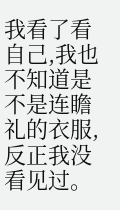我看了看自己,我也不知道是不是连瞻礼的衣服,反正我没看见过。